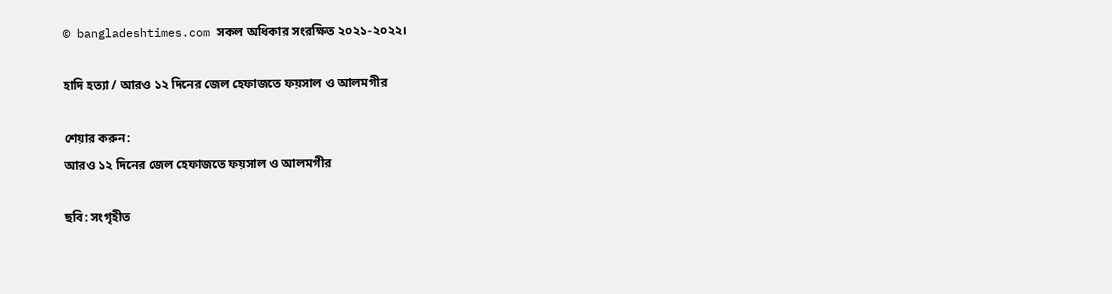© bangladeshtimes.com সকল অধিকার সংরক্ষিত ২০২১-২০২২।

হাদি হত্যা / আরও ১২ দিনের জেল হেফাজতে ফয়সাল ও আলমগীর

শেয়ার করুন:
আরও ১২ দিনের জেল হেফাজতে ফয়সাল ও আলমগীর

ছবি: সংগৃহীত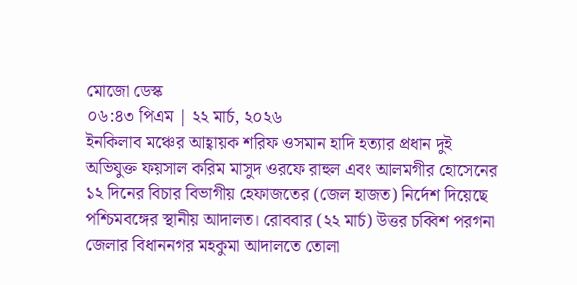মোজো ডেস্ক
০৬:৪৩ পিএম | ২২ মার্চ, ২০২৬
ইনকিলাব মঞ্চের আহ্বায়ক শরিফ ওসমান হাদি হত্যার প্রধান দুই অভিযুক্ত ফয়সাল করিম মাসুদ ওরফে রাহুল এবং আলমগীর হোসেনের ১২ দিনের বিচার বিভাগীয় হেফাজতের (জেল হাজত) নির্দেশ দিয়েছে পশ্চিমবঙ্গের স্থানীয় আদালত। রোববার (২২ মার্চ) উত্তর চব্বিশ পরগনা জেলার বিধাননগর মহকুমা আদালতে তোলা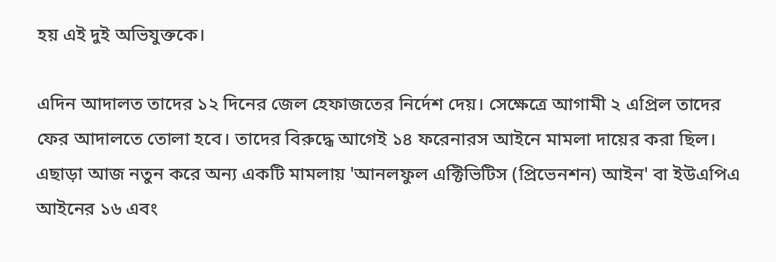হয় এই দুই অভিযুক্তকে।

এদিন আদালত তাদের ১২ দিনের জেল হেফাজতের নির্দেশ দেয়। সেক্ষেত্রে আগামী ২ এপ্রিল তাদের ফের আদালতে তোলা হবে। তাদের বিরুদ্ধে আগেই ১৪ ফরেনারস আইনে মামলা দায়ের করা ছিল। এছাড়া আজ নতুন করে অন্য একটি মামলায় 'আনলফুল এক্টিভিটিস (প্রিভেনশন) আইন' বা ইউএপিএ আইনের ১৬ এবং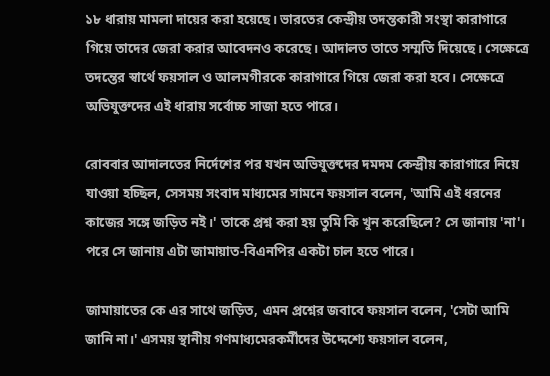১৮ ধারায় মামলা দায়ের করা হয়েছে। ভারতের কেন্দ্রীয় তদন্তকারী সংস্থা কারাগারে গিয়ে তাদের জেরা করার আবেদনও করেছে। আদালত তাতে সম্মতি দিয়েছে। সেক্ষেত্রে তদন্তের স্বার্থে ফয়সাল ও আলমগীরকে কারাগারে গিয়ে জেরা করা হবে। সেক্ষেত্রে অভিযুক্তদের এই ধারায় সর্বোচ্চ সাজা হতে পারে।

রোববার আদালতের নির্দেশের পর যখন অভিযুক্তদের দমদম কেন্দ্রীয় কারাগারে নিয়ে যাওয়া হচ্ছিল, সেসময় সংবাদ মাধ্যমের সামনে ফয়সাল বলেন, 'আমি এই ধরনের কাজের সঙ্গে জড়িত নই।' তাকে প্রশ্ন করা হয় তুমি কি খুন করেছিলে? সে জানায় 'না'। পরে সে জানায় এটা জামায়াত-বিএনপির একটা চাল হতে পারে।

জামায়াতের কে এর সাথে জড়িত, এমন প্রশ্নের জবাবে ফয়সাল বলেন, 'সেটা আমি জানি না।' এসময় স্থানীয় গণমাধ্যমেরকর্মীদের উদ্দেশ্যে ফয়সাল বলেন,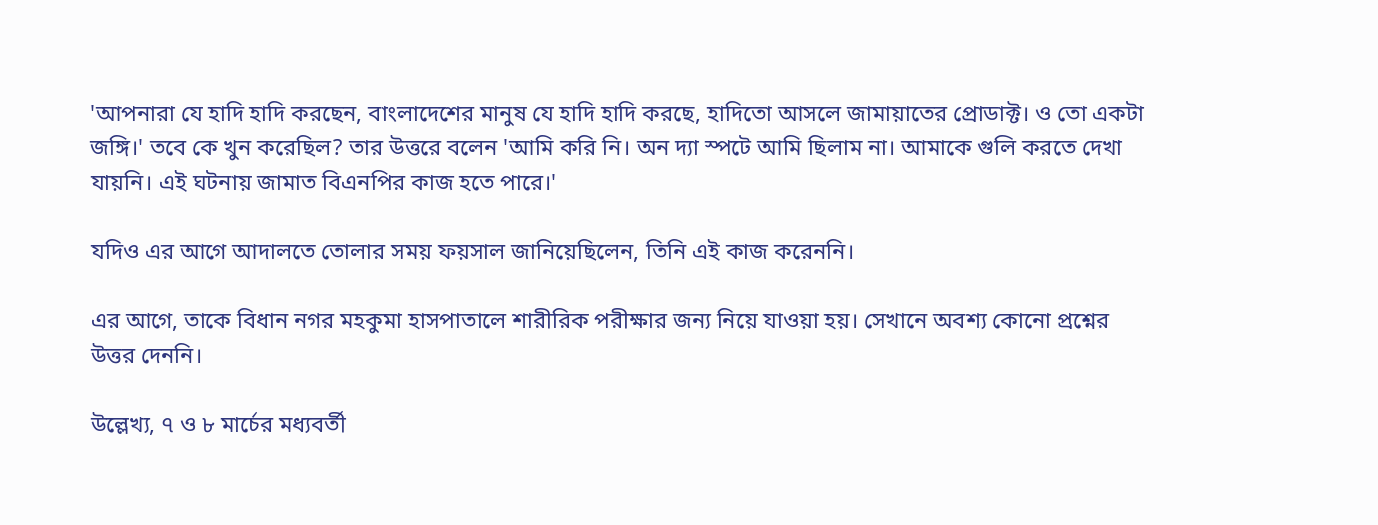'আপনারা যে হাদি হাদি করছেন, বাংলাদেশের মানুষ যে হাদি হাদি করছে, হাদিতো আসলে জামায়াতের প্রোডাক্ট। ও তো একটা জঙ্গি।' তবে কে খুন করেছিল? তার উত্তরে বলেন 'আমি করি নি। অন দ্যা স্পটে আমি ছিলাম না। আমাকে গুলি করতে দেখা যায়নি। এই ঘটনায় জামাত বিএনপির কাজ হতে পারে।'

যদিও এর আগে আদালতে তোলার সময় ফয়সাল জানিয়েছিলেন, তিনি এই কাজ করেননি।

এর আগে, তাকে বিধান নগর মহকুমা হাসপাতালে শারীরিক পরীক্ষার জন্য নিয়ে যাওয়া হয়। সেখানে অবশ্য কোনো প্রশ্নের উত্তর দেননি।

উল্লেখ্য, ৭ ও ৮ মার্চের মধ্যবর্তী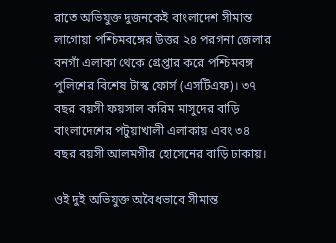রাতে অভিযুক্ত দুজনকেই বাংলাদেশ সীমান্ত লাগোয়া পশ্চিমবঙ্গের উত্তর ২৪ পরগনা জেলার বনগাঁ এলাকা থেকে গ্রেপ্তার করে পশ্চিমবঙ্গ পুলিশের বিশেষ টাস্ক ফোর্স (এসটিএফ)। ৩৭ বছর বয়সী ফয়সাল করিম মাসুদের বাড়ি বাংলাদেশের পটুয়াখালী এলাকায় এবং ৩৪ বছর বয়সী আলমগীর হোসেনের বাড়ি ঢাকায়।

ওই দুই অভিযুক্ত অবৈধভাবে সীমান্ত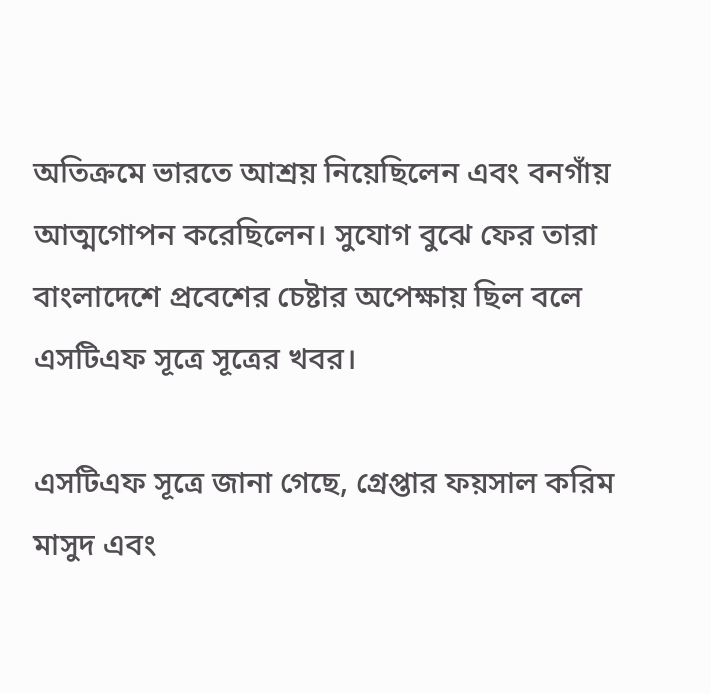অতিক্রমে ভারতে আশ্রয় নিয়েছিলেন এবং বনগাঁয় আত্মগোপন করেছিলেন। সুযোগ বুঝে ফের তারা বাংলাদেশে প্রবেশের চেষ্টার অপেক্ষায় ছিল বলে এসটিএফ সূত্রে সূত্রের খবর।

এসটিএফ সূত্রে জানা গেছে, গ্রেপ্তার ফয়সাল করিম মাসুদ এবং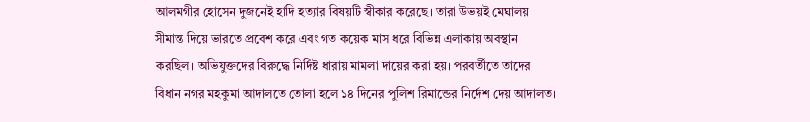আলমগীর হোসেন দুজনেই হাদি হত্যার বিষয়টি স্বীকার করেছে। তারা উভয়ই মেঘালয় সীমান্ত দিয়ে ভারতে প্রবেশ করে এবং গত কয়েক মাস ধরে বিভিন্ন এলাকায় অবস্থান করছিল। অভিযুক্তদের বিরুদ্ধে নির্দিষ্ট ধারায় মামলা দায়ের করা হয়। পরবর্তীতে তাদের বিধান নগর মহকুমা আদালতে তোলা হলে ১৪ দিনের পুলিশ রিমান্ডের নির্দেশ দেয় আদালত।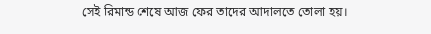সেই রিমান্ড শেষে আজ ফের তাদের আদালতে তোলা হয়।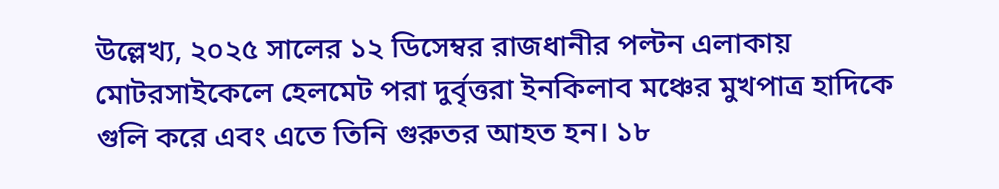উল্লেখ্য, ২০২৫ সালের ১২ ডিসেম্বর রাজধানীর পল্টন এলাকায় মোটরসাইকেলে হেলমেট পরা দুর্বৃত্তরা ইনকিলাব মঞ্চের মুখপাত্র হাদিকে গুলি করে এবং এতে তিনি গুরুতর আহত হন। ১৮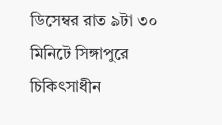ডিসেম্বর রাত ৯টা ৩০ মিনিটে সিঙ্গাপুরে চিকিৎসাধীন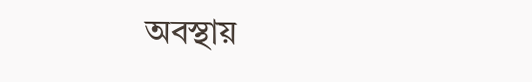অবস্থায়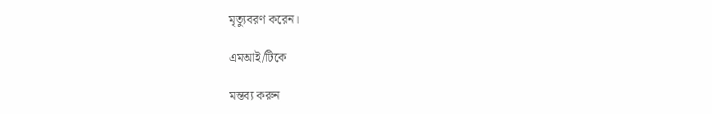মৃত্যুবরণ করেন।

এমআই/টিকে

মন্তব্য করুন